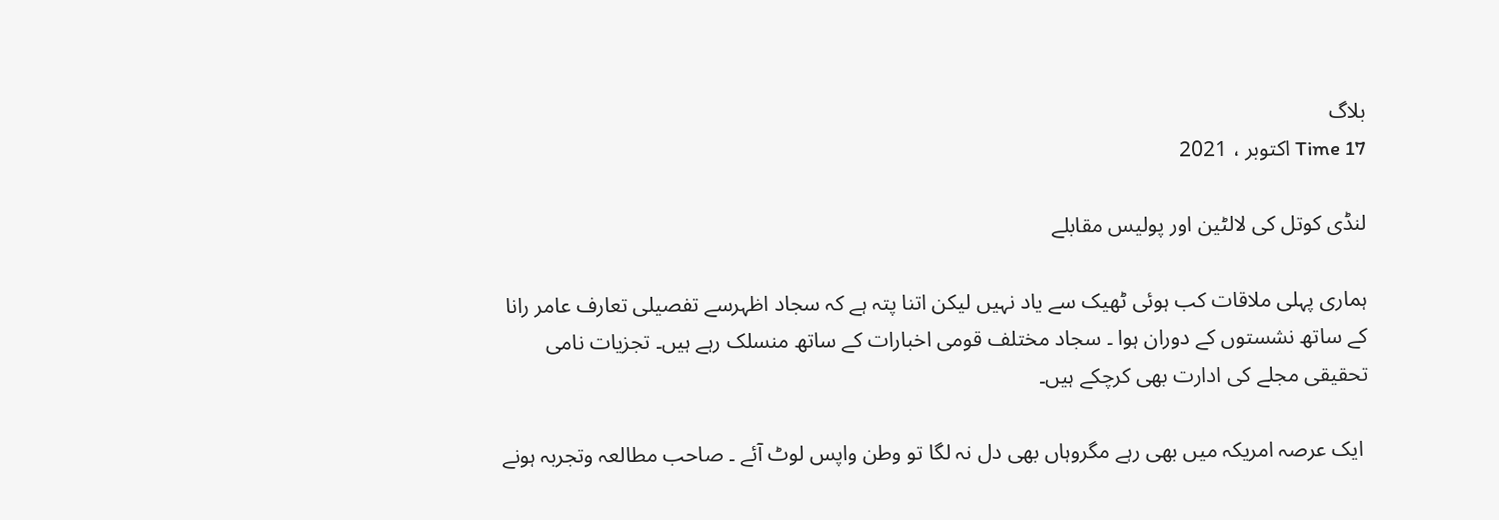بلاگ
Time 17 اکتوبر ، 2021

لنڈی کوتل کی لالٹین اور پولیس مقابلے

ہماری پہلی ملاقات کب ہوئی ٹھیک سے یاد نہیں لیکن اتنا پتہ ہے کہ سجاد اظہرسے تفصیلی تعارف عامر رانا کے ساتھ نشستوں کے دوران ہوا ۔ سجاد مختلف قومی اخبارات کے ساتھ منسلک رہے ہیں۔ تجزیات نامی تحقیقی مجلے کی ادارت بھی کرچکے ہیں۔

 ایک عرصہ امریکہ میں بھی رہے مگروہاں بھی دل نہ لگا تو وطن واپس لوٹ آئے ۔ صاحب مطالعہ وتجربہ ہونے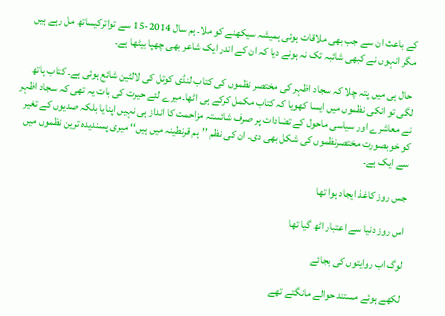کے باعث ان سے جب بھی ملاقات ہوئی ہمیشہ سیکھنے کو ملا۔ ہم سال 2014-15 سے تواترکیساتھ مل رہے ہیں مگر انہوں نے کبھی شائبہ تک نہ ہونے دیا کہ ان کے اندر ایک شاعر بھی چھپا بیٹھا ہے۔

 حال ہی میں پتہ چلا کہ سجاد اظہر کی مختصر نظموں کی کتاب لنڈی کوتل کی لالٹین شائع ہوئی ہے۔ کتاب ہاتھ لگی تو انکی نظموں میں ایسا کھویا کہ کتاب مکمل کرکے ہی اٹھا۔میرے لئے حیرت کی بات یہ تھی کہ سجاد اظہر نے معاشرے اور سیاسی ماحول کے تضادات پر صرف شائستہ مزاحمت کا انداز ہی نہیں اپنایا بلکہ صدیوں کے تغیر کو خوبصورت مختصرنظموں کی شکل بھی دی۔ ان کی نظم ’’ہم قرنطینہ میں ہیں‘‘ میری پسندیدہ ترین نظموں میں سے ایک ہے۔

جس روز کاغذ ایجاد ہوا تھا

اس روز دنیا سے اعتبار اٹھ گیا تھا

لوگ اب روایتوں کی بجائے

لکھے ہوئے مستند حوالے مانگتے تھے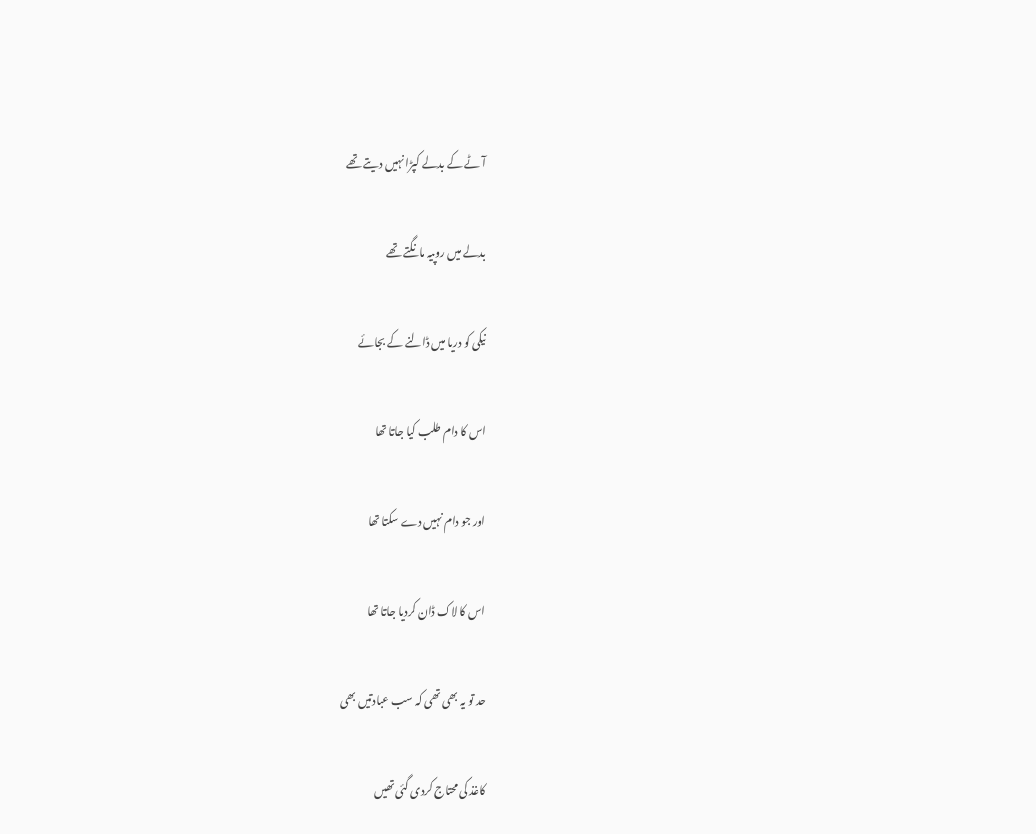آٹے کے بدلے کپڑا نہیں دیتے تھے

بدلے میں روپیہ مانگتے تھے

نیکی کو دریا میں ڈالنے کے بجائے

اس کا دام طلب کیا جاتا تھا

اور جو دام نہیں دے سکتا تھا

اس کا لاک ڈان کردیا جاتا تھا

حد تو یہ بھی تھی کہ سب عبادتیں بھی

کاغذ کی محتاج کردی گئی تھیں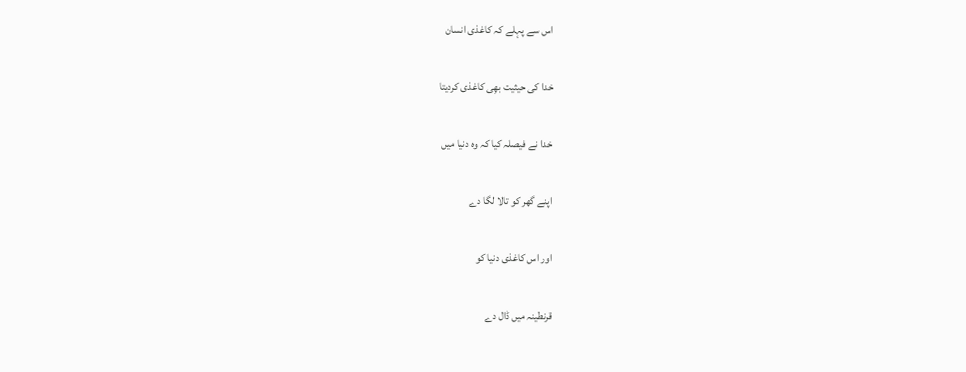اس سے پہلے کہ کاغذی انسان

خدا کی حیثیت بھِی کاغذی کردیتا

خدا نے فیصلہ کیا کہ وہ دنیا میں

اپنے گھر کو تالا لگا دے

اور اس کاغذی دنیا کو

قرنطینہ میں ڈال دے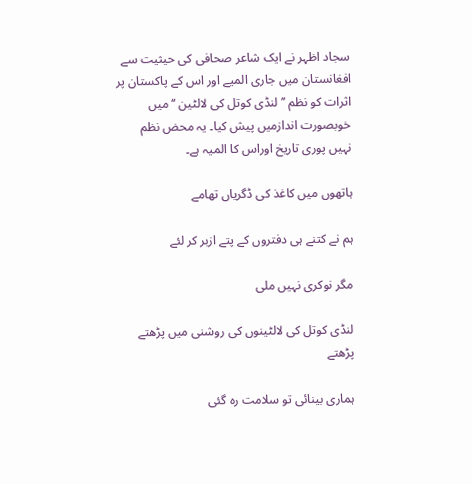سجاد اظہر نے ایک شاعر صحافی کی حیثیت سے افغانستان میں جاری المیے اور اس کے پاکستان پر اثرات کو نظم ’’لنڈی کوتل کی لالٹین ‘‘ میں خوبصورت اندازمیں پیش کیا۔ یہ محض نظم نہیں پوری تاریخ اوراس کا المیہ ہے۔

ہاتھوں میں کاغذ کی ڈگریاں تھامے

ہم نے کتنے ہی دفتروں کے پتے ازبر کر لئے

مگر نوکری نہیں ملی

لنڈی کوتل کی لالٹینوں کی روشنی میں پڑھتے پڑھتے

ہماری بینائی تو سلامت رہ گئی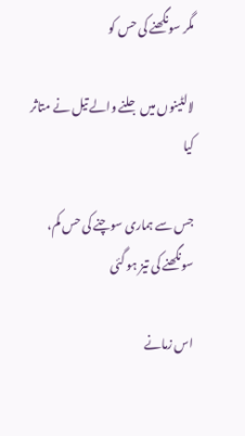مگر سونگھنے کی حس کو

لالٹینوں میں جلنے والے تیل نے متاثر کیا

جس سے ہماری سوچنے کی حس کم، سونگھنے کی تیز ہو گئی

اس زمانے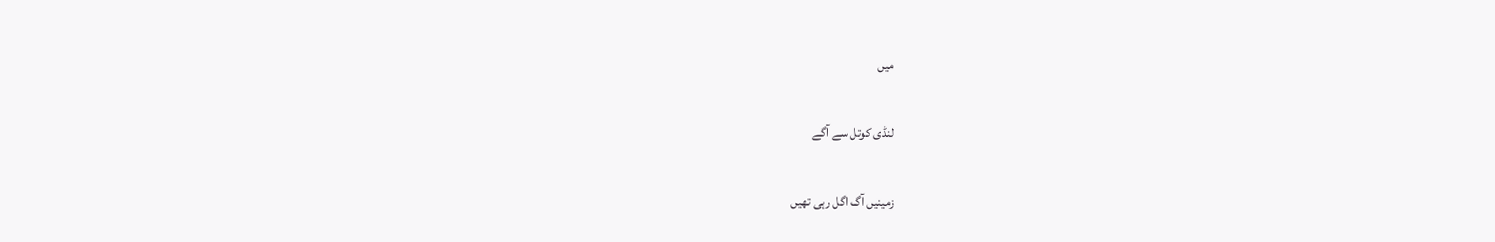میں

لنڈی کوتل سے آگے

زمینیں آگ اگل رہی تھیں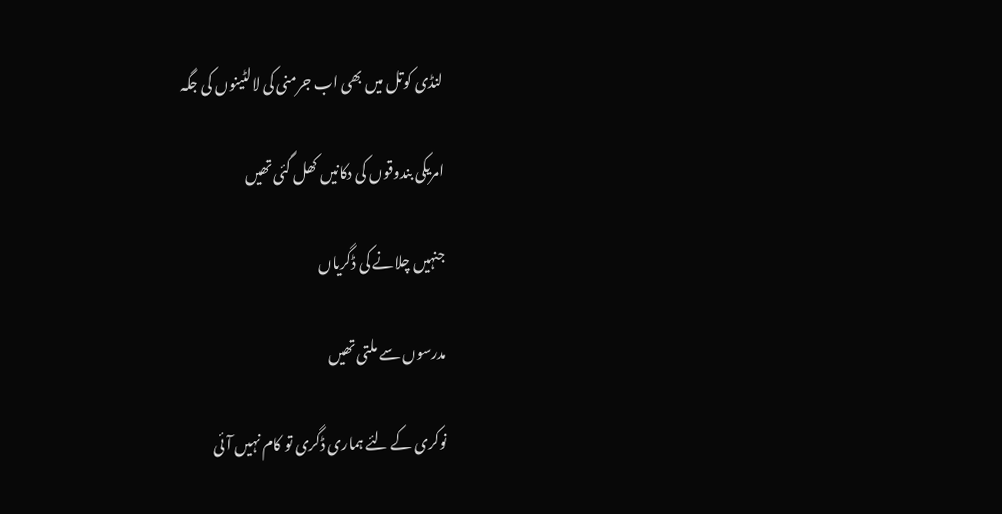لنڈی کوتل میں بھی اب جرمنی کی لالٹینوں کی جگہ

امریکی بندوقوں کی دکانیں کھل گئی تھیں

جنہیں چلانے کی ڈگریاں

مدرسوں سے ملتی تھیں

نوکری کے لئے ہماری ڈگری تو کام نہیں آئی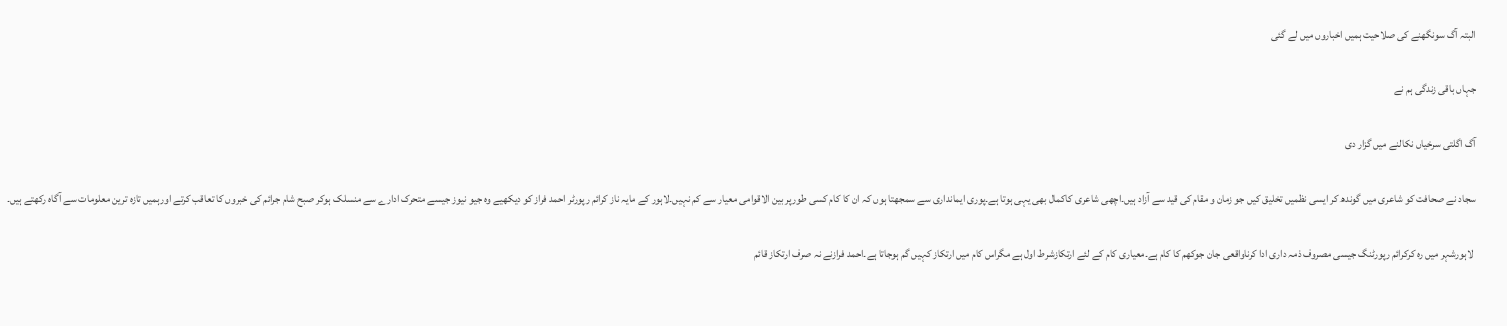البتہ آگ سونگھنے کی صلاحیت ہمیں اخباروں میں لے گئی

جہاں باقی زندگی ہم نے

آگ اگلتی سرخیاں نکالنے میں گزار دی

سجاد نے صحافت کو شاعری میں گوندھ کر ایسی نظمیں تخلیق کیں جو زمان و مقام کی قید سے آزاد ہیں۔اچھی شاعری کاکمال بھی یہی ہوتا ہے۔پوری ایمانداری سے سمجھتا ہوں کہ ان کا کام کسی طورپر بین الاقوامی معیار سے کم نہیں۔لاہور کے مایہ ناز کرائم رپورٹر احمد فراز کو دیکھیے وہ جیو نیوز جیسے متحرک ادارے سے منسلک ہوکر صبح شام جرائم کی خبروں کا تعاقب کرتے اورہمیں تازہ ترین معلومات سے آگاہ رکھتے ہیں۔

 لاہورشہر میں رہ کرکرائم رپورٹنگ جیسی مصروف ذمہ داری ادا کرناواقعی جان جوکھم کا کام ہے۔معیاری کام کے لئے ارتکازشرط اول ہے مگراس کام میں ارتکاز کہیں گم ہوجاتا ہے۔احمد فرازنے نہ صرف ارتکاز قائم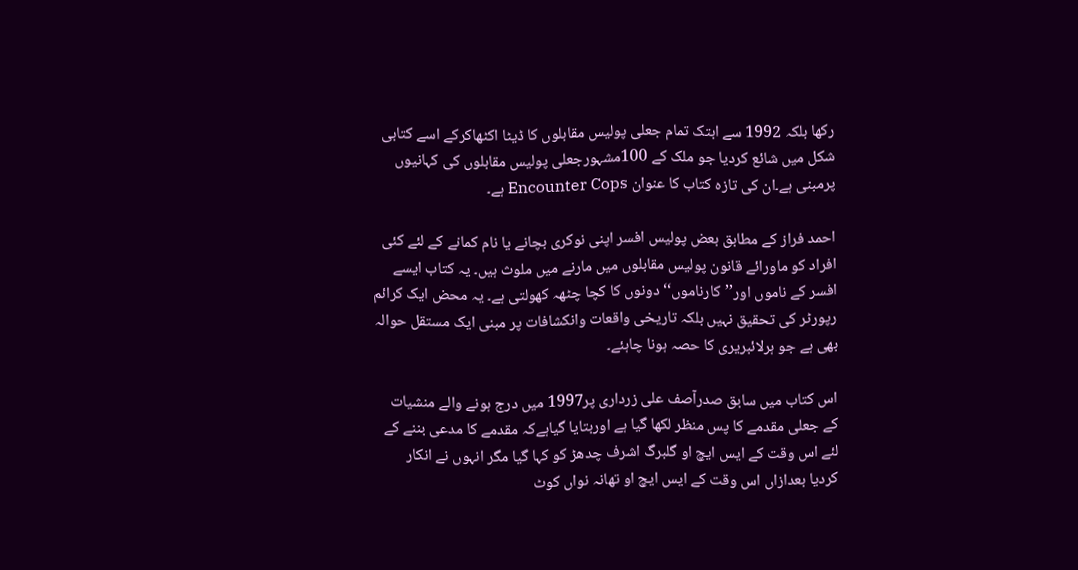رکھا بلکہ 1992 سے ابتک تمام جعلی پولیس مقابلوں کا ڈیٹا اکٹھاکرکے اسے کتابی شکل میں شائع کردیا جو ملک کے 100مشہورجعلی پولیس مقابلوں کی کہانیوں پرمبنی ہے۔ان کی تازہ کتاب کا عنوان Encounter Cops ہے۔

احمد فراز کے مطابق بعض پولیس افسر اپنی نوکری بچانے یا نام کمانے کے لئے کئی افراد کو ماورائے قانون پولیس مقابلوں میں مارنے میں ملوث ہیں۔ یہ کتاب ایسے افسر کے ناموں اور’’کارناموں‘‘ دونوں کا کچا چٹھہ کھولتی ہے۔ یہ محض ایک کرائم رپورٹر کی تحقیق نہیں بلکہ تاریخی واقعات وانکشافات پر مبنی ایک مستقل حوالہ بھی ہے جو ہرلائبریری کا حصہ ہونا چاہئے۔

اس کتاب میں سابق صدرآصف علی زرداری پر1997 میں درج ہونے والے منشیات کے جعلی مقدمے کا پس منظر لکھا گیا ہے اوربتایا گیاہےکہ مقدمے کا مدعی بننے کے لئے اس وقت کے ایس ایچ او گلبرگ اشرف چدھڑ کو کہا گیا مگر انہوں نے انکار کردیا بعدازاں اس وقت کے ایس ایچ او تھانہ نواں کوٹ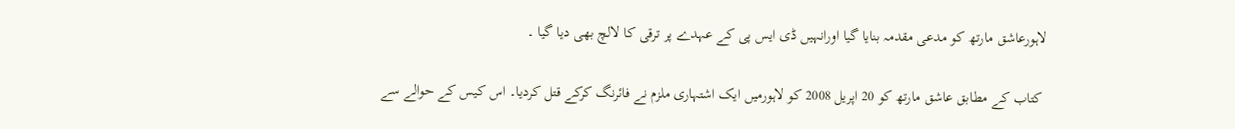لاہورعاشق مارتھ کو مدعی مقدمہ بنایا گیا اورانہیں ڈی ایس پی کے عہدے پر ترقی کا لالچ بھی دیا گیا ۔

 کتاب کے مطابق عاشق مارتھ کو 20 اپریل 2008 کو لاہورمیں ایک اشتہاری ملزم نے فائرنگ کرکے قتل کردیا۔ اس کیس کے حوالے سے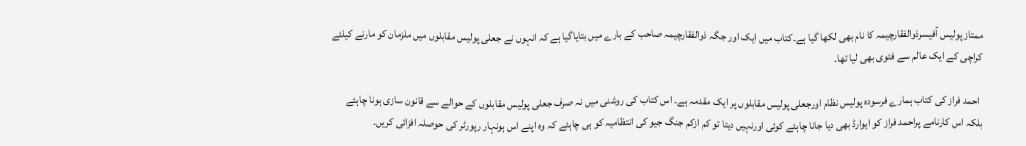ممتاز پولیس آفیسرذوالفقارچیمہ کا نام بھی لکھا گیا ہے۔کتاب میں ایک اور جگہ ذوالفقارچیمہ صاحب کے بارے میں بتایاگیا ہے کہ انہوں نے جعلی پولیس مقابلوں میں ملزمان کو مارنے کیلئے کراچی کے ایک عالم سے فتوی بھی لیا تھا۔

 احمد فراز کی کتاب ہمارے فرسودہ پولیس نظام اورجعلی پولیس مقابلوں پر ایک مقدمہ ہے۔ اس کتاب کی روشنی میں نہ صرف جعلی پولیس مقابلوں کے حوالے سے قانون سازی ہونا چاہئے بلکہ اس کارنامے پراحمد فراز کو ایوارڈ بھی دیا جانا چاہئے کوئی اورنہیں دیتا تو کم ازکم جنگ جیو کی انتظامیہ کو ہی چاہئے کہ وہ اپنے اس ہونہار رپورٹر کی حوصلہ افزائی کریں۔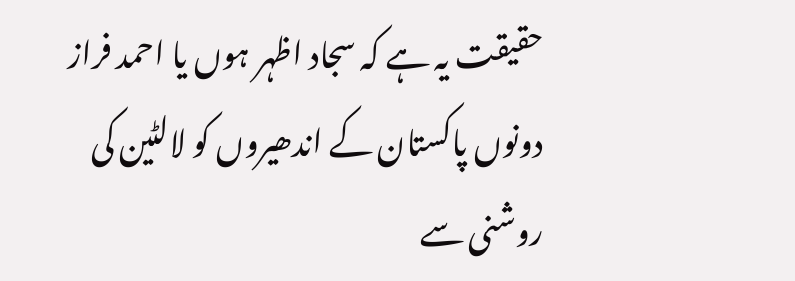حقیقت یہ ہے کہ سجاد اظہر ہوں یا احمد فراز دونوں پاکستان کے اندھیروں کو لالٹین کی روشنی سے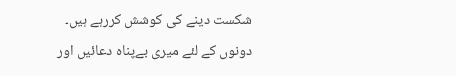شکست دینے کی کوشش کررہے ہیں۔ دونوں کے لئے میری بےپناہ دعائیں اور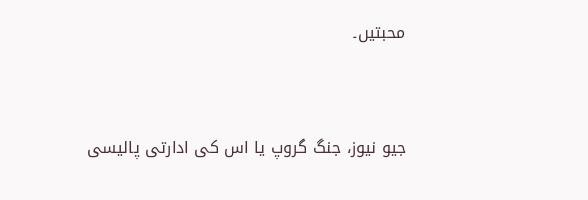محبتیں۔


جیو نیوز، جنگ گروپ یا اس کی ادارتی پالیسی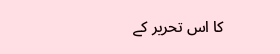کا اس تحریر کے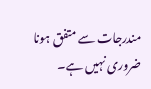مندرجات سے متفق ہونا ضروری نہیں ہے۔